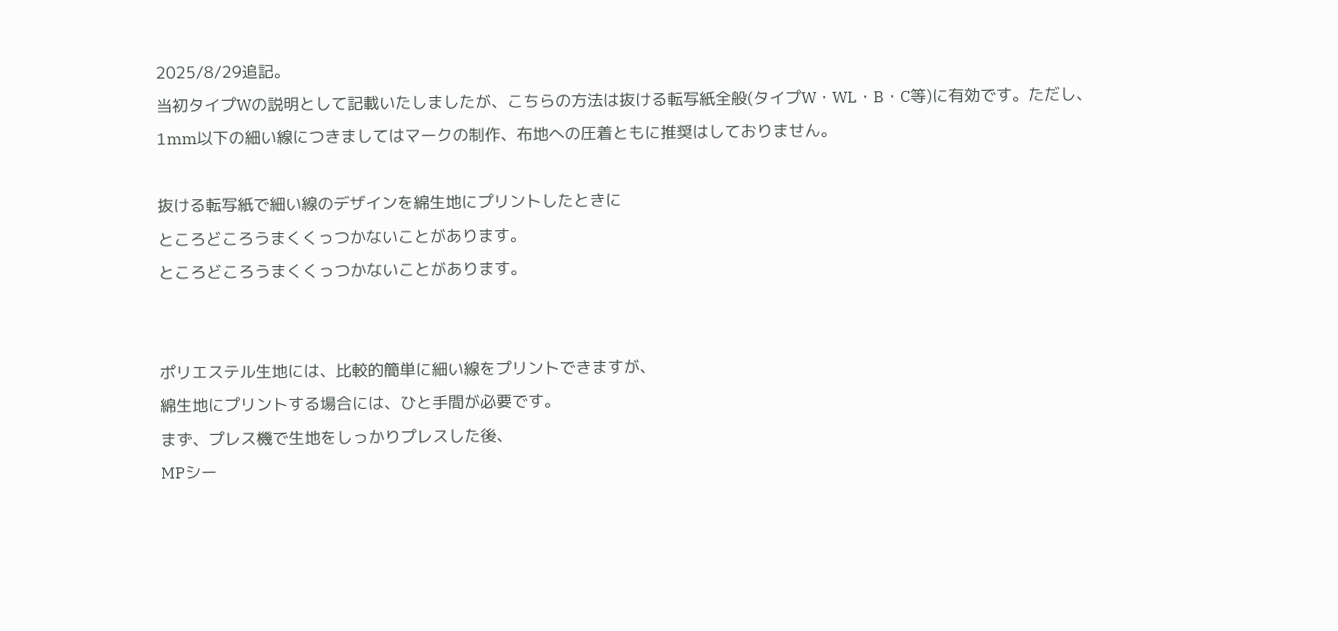2025/8/29追記。
当初タイプWの説明として記載いたしましたが、こちらの方法は抜ける転写紙全般(タイプW・WL・B・C等)に有効です。ただし、1mm以下の細い線につきましてはマークの制作、布地への圧着ともに推奨はしておりません。

抜ける転写紙で細い線のデザインを綿生地にプリントしたときに
ところどころうまくくっつかないことがあります。
ところどころうまくくっつかないことがあります。


ポリエステル生地には、比較的簡単に細い線をプリントできますが、
綿生地にプリントする場合には、ひと手間が必要です。
まず、プレス機で生地をしっかりプレスした後、
MPシー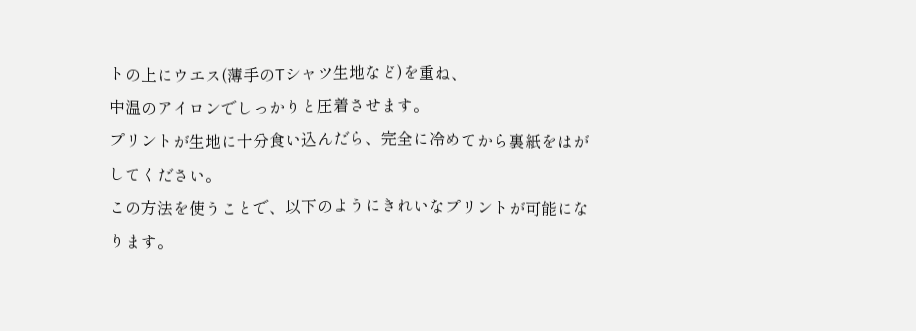トの上にウエス(薄手のTシャツ生地など)を重ね、
中温のアイロンでしっかりと圧着させます。
プリントが生地に十分食い込んだら、完全に冷めてから裏紙をはがしてください。
この方法を使うことで、以下のようにきれいなプリントが可能になります。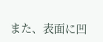また、表面に凹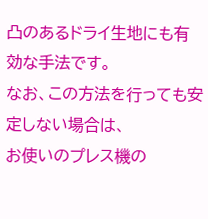凸のあるドライ生地にも有効な手法です。
なお、この方法を行っても安定しない場合は、
お使いのプレス機の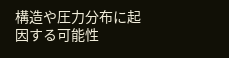構造や圧力分布に起因する可能性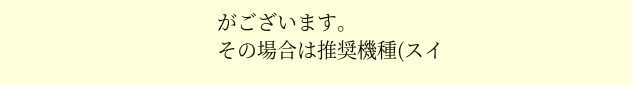がございます。
その場合は推奨機種(スイ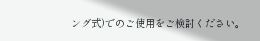ング式)でのご使用をご検討ください。